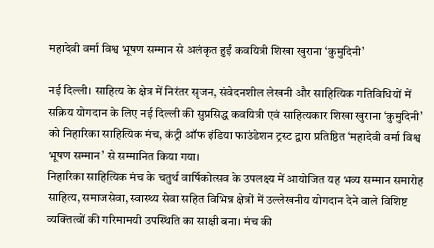महादेवी वर्मा विश्व भूषण सम्मान से अलंकृत हुईं कवयित्री शिखा खुराना ‘कुमुदिनी’

नई दिल्ली। साहित्य के क्षेत्र में निरंतर सृजन, संवेदनशील लेखनी और साहित्यिक गतिविधियों में सक्रिय योगदान के लिए नई दिल्ली की सुप्रसिद्ध कवयित्री एवं साहित्यकार शिखा खुराना ‘कुमुदिनी’ को निहारिका साहित्यिक मंच, कंट्री ऑफ इंडिया फाउंडेशन ट्रस्ट द्वारा प्रतिष्ठित ‘महादेवी वर्मा विश्व भूषण सम्मान’ से सम्मानित किया गया।
निहारिका साहित्यिक मंच के चतुर्थ वार्षिकोत्सव के उपलक्ष्य में आयोजित यह भव्य सम्मान समारोह साहित्य, समाजसेवा, स्वास्थ्य सेवा सहित विभिन्न क्षेत्रों में उल्लेखनीय योगदान देने वाले विशिष्ट व्यक्तित्वों की गरिमामयी उपस्थिति का साक्षी बना। मंच की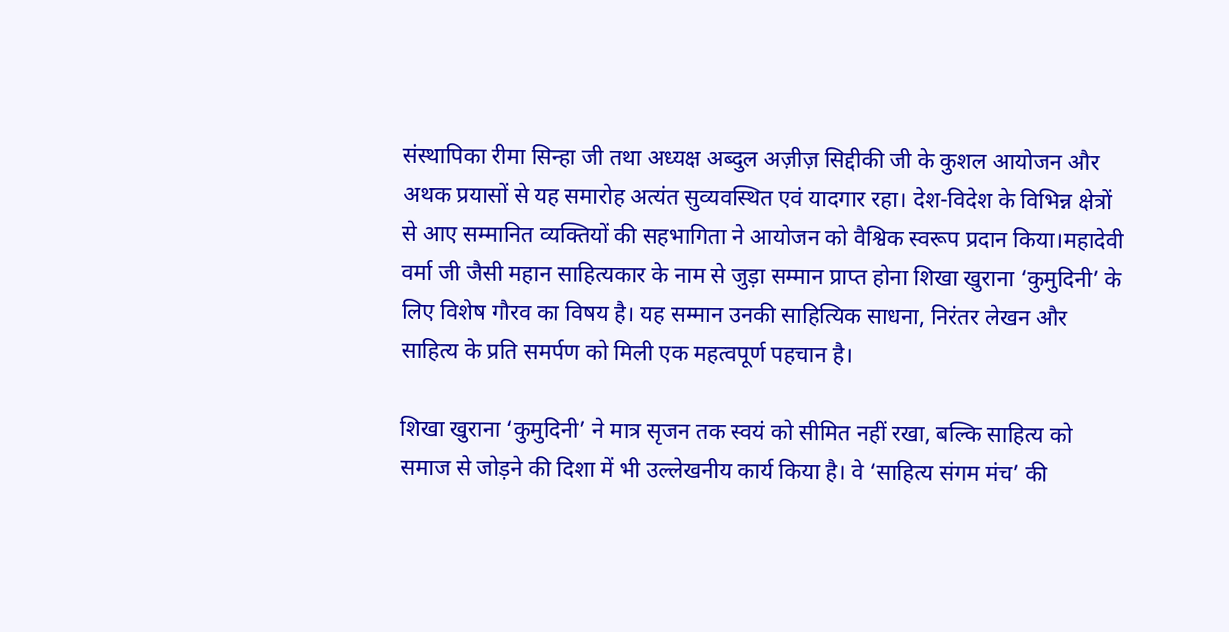संस्थापिका रीमा सिन्हा जी तथा अध्यक्ष अब्दुल अज़ीज़ सिद्दीकी जी के कुशल आयोजन और अथक प्रयासों से यह समारोह अत्यंत सुव्यवस्थित एवं यादगार रहा। देश-विदेश के विभिन्न क्षेत्रों से आए सम्मानित व्यक्तियों की सहभागिता ने आयोजन को वैश्विक स्वरूप प्रदान किया।महादेवी वर्मा जी जैसी महान साहित्यकार के नाम से जुड़ा सम्मान प्राप्त होना शिखा खुराना ‘कुमुदिनी’ के लिए विशेष गौरव का विषय है। यह सम्मान उनकी साहित्यिक साधना, निरंतर लेखन और साहित्य के प्रति समर्पण को मिली एक महत्वपूर्ण पहचान है।

शिखा खुराना ‘कुमुदिनी’ ने मात्र सृजन तक स्वयं को सीमित नहीं रखा, बल्कि साहित्य को समाज से जोड़ने की दिशा में भी उल्लेखनीय कार्य किया है। वे ‘साहित्य संगम मंच’ की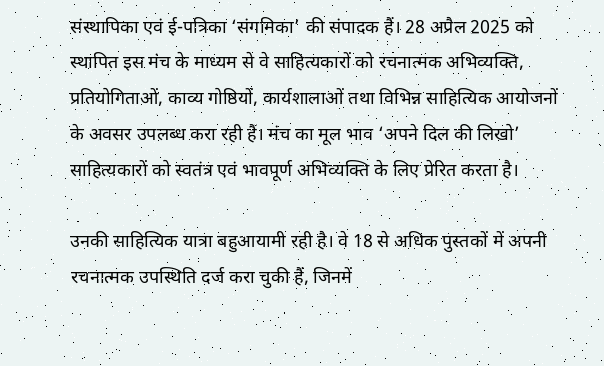संस्थापिका एवं ई-पत्रिका ‘संगमिका’ की संपादक हैं। 28 अप्रैल 2025 को स्थापित इस मंच के माध्यम से वे साहित्यकारों को रचनात्मक अभिव्यक्ति, प्रतियोगिताओं, काव्य गोष्ठियों, कार्यशालाओं तथा विभिन्न साहित्यिक आयोजनों के अवसर उपलब्ध करा रही हैं। मंच का मूल भाव ‘अपने दिल की लिखो’ साहित्यकारों को स्वतंत्र एवं भावपूर्ण अभिव्यक्ति के लिए प्रेरित करता है।

उनकी साहित्यिक यात्रा बहुआयामी रही है। वे 18 से अधिक पुस्तकों में अपनी रचनात्मक उपस्थिति दर्ज करा चुकी हैं, जिनमें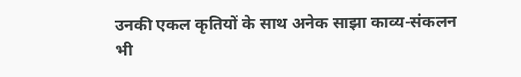उनकी एकल कृतियों के साथ अनेक साझा काव्य-संकलन भी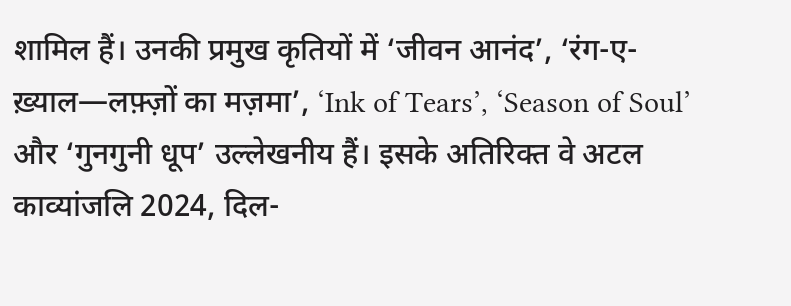शामिल हैं। उनकी प्रमुख कृतियों में ‘जीवन आनंद’, ‘रंग-ए-ख़्याल—लफ़्ज़ों का मज़मा’, ‘Ink of Tears’, ‘Season of Soul’ और ‘गुनगुनी धूप’ उल्लेखनीय हैं। इसके अतिरिक्त वे अटल काव्यांजलि 2024, दिल-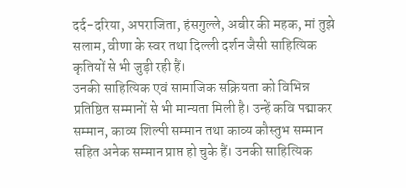दर्द-दरिया, अपराजिता, हंसगुल्ले, अबीर की महक, मां तुझे सलाम, वीणा के स्वर तथा दिल्ली दर्शन जैसी साहित्यिक कृतियों से भी जुड़ी रही हैं।
उनकी साहित्यिक एवं सामाजिक सक्रियता को विभिन्न प्रतिष्ठित सम्मानों से भी मान्यता मिली है। उन्हें कवि पद्माकर सम्मान, काव्य शिल्पी सम्मान तथा काव्य कौस्तुभ सम्मान सहित अनेक सम्मान प्राप्त हो चुके हैं। उनकी साहित्यिक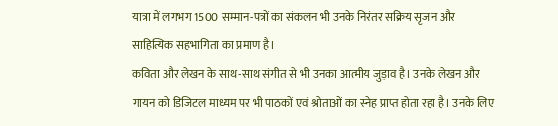यात्रा में लगभग 1500 सम्मान-पत्रों का संकलन भी उनके निरंतर सक्रिय सृजन और साहित्यिक सहभागिता का प्रमाण है।
कविता और लेखन के साथ-साथ संगीत से भी उनका आत्मीय जुड़ाव है। उनके लेखन और गायन को डिजिटल माध्यम पर भी पाठकों एवं श्रोताओं का स्नेह प्राप्त होता रहा है। उनके लिए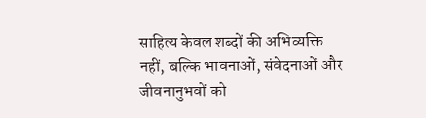साहित्य केवल शब्दों की अभिव्यक्ति नहीं, बल्कि भावनाओं, संवेदनाओं और जीवनानुभवों को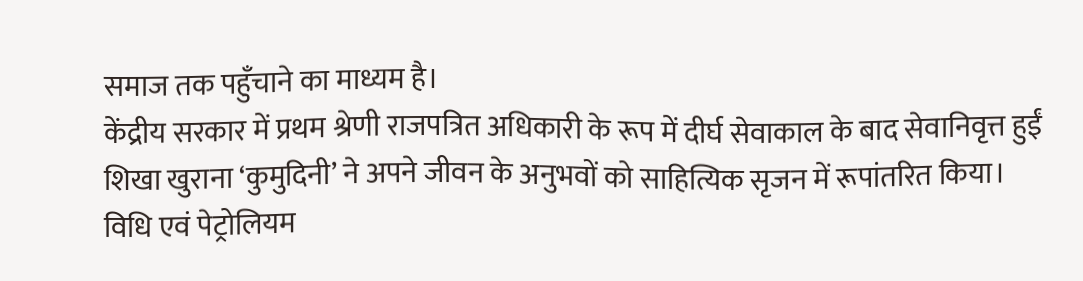समाज तक पहुँचाने का माध्यम है।
केंद्रीय सरकार में प्रथम श्रेणी राजपत्रित अधिकारी के रूप में दीर्घ सेवाकाल के बाद सेवानिवृत्त हुईं शिखा खुराना ‘कुमुदिनी’ ने अपने जीवन के अनुभवों को साहित्यिक सृजन में रूपांतरित किया। विधि एवं पेट्रोलियम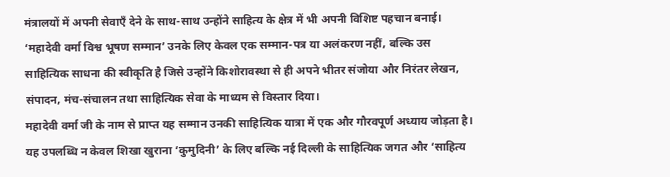मंत्रालयों में अपनी सेवाएँ देने के साथ-साथ उन्होंने साहित्य के क्षेत्र में भी अपनी विशिष्ट पहचान बनाई।
‘महादेवी वर्मा विश्व भूषण सम्मान’ उनके लिए केवल एक सम्मान-पत्र या अलंकरण नहीं, बल्कि उस साहित्यिक साधना की स्वीकृति है जिसे उन्होंने किशोरावस्था से ही अपने भीतर संजोया और निरंतर लेखन, संपादन, मंच-संचालन तथा साहित्यिक सेवा के माध्यम से विस्तार दिया।
महादेवी वर्मा जी के नाम से प्राप्त यह सम्मान उनकी साहित्यिक यात्रा में एक और गौरवपूर्ण अध्याय जोड़ता है। यह उपलब्धि न केवल शिखा खुराना ‘कुमुदिनी’ के लिए बल्कि नई दिल्ली के साहित्यिक जगत और ‘साहित्य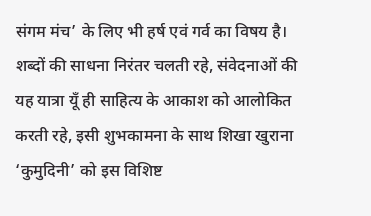संगम मंच’ के लिए भी हर्ष एवं गर्व का विषय है।
शब्दों की साधना निरंतर चलती रहे, संवेदनाओं की यह यात्रा यूँ ही साहित्य के आकाश को आलोकित करती रहे, इसी शुभकामना के साथ शिखा खुराना ‘कुमुदिनी’ को इस विशिष्ट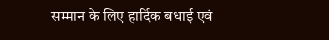सम्मान के लिए हार्दिक बधाई एवं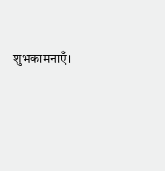शुभकामनाएँ।